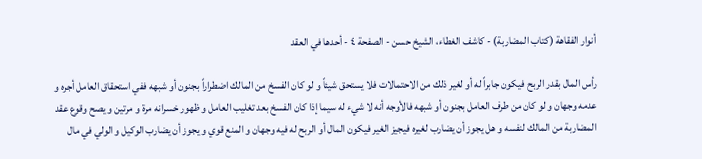أنوار الفقاهة (كتاب المضاربة) - كاشف الغطاء، الشيخ حسن - الصفحة ٤ - أحدها في العقد

رأس المال بقدر الربح فيكون جابراً له أو لغير ذلك من الاحتمالات فلا يستحق شيئاً و لو كان الفسخ من المالك اضطراراً بجنون أو شبهه ففي استحقاق العامل أجره و عدمه وجهان و لو كان من طرف العامل بجنون أو شبهه فالأوجه أنه لا شيء له سيما إذا كان الفسخ بعد تغليب العامل و ظهور خسرانه مرة و مرتين و يصح وقوع عقد المضاربة من المالك لنفسه و هل يجوز أن يضارب لغيره فيجيز الغير فيكون المال أو الربح له فيه وجهان و المنع قوي و يجوز أن يضارب الوكيل و الولي في مال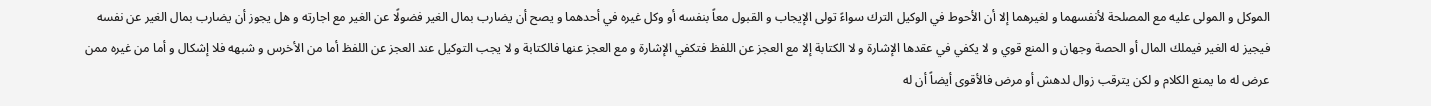الموكل و المولى عليه مع المصلحة لأنفسهما و لغيرهما إلا أن الأحوط في الوكيل الترك سواءً تولى الإيجاب و القبول معاً بنفسه أو وكل غيره في أحدهما و يصح أن يضارب بمال الغير فضولًا عن الغير مع اجارته و هل يجوز أن يضارب بمال الغير عن نفسه فيجيز له الغير فيملك المال أو الحصة وجهان و المنع قوي و لا يكفي في عقدها الإشارة و لا الكتابة إلا مع العجز عن اللفظ فتكفي الإشارة و مع العجز عنها فالكتابة و لا يجب التوكيل عند العجز عن اللفظ أما من الأخرس و شبهه فلا إشكال و أما من غيره ممن عرض له ما يمنع الكلام و لكن يترقب زوال لدهش أو مرض فالأقوى أيضاً أن له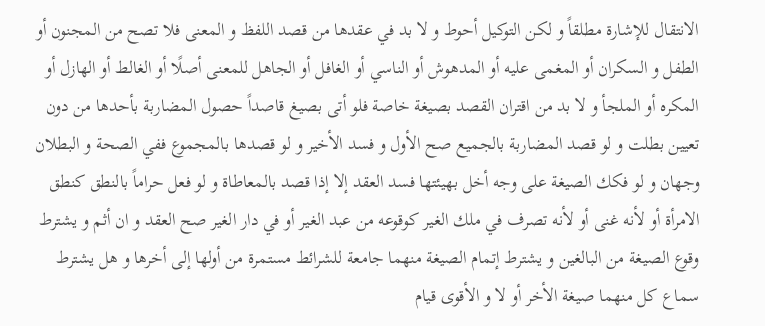الانتقال للإشارة مطلقاً و لكن التوكيل أحوط و لا بد في عقدها من قصد اللفظ و المعنى فلا تصح من المجنون أو الطفل و السكران أو المغمى عليه أو المدهوش أو الناسي أو الغافل أو الجاهل للمعنى أصلًا أو الغالط أو الهازل أو المكره أو الملجأ و لا بد من اقتران القصد بصيغة خاصة فلو أتى بصيغ قاصداً حصول المضاربة بأحدها من دون تعيين بطلت و لو قصد المضاربة بالجميع صح الأول و فسد الأخير و لو قصدها بالمجموع ففي الصحة و البطلان وجهان و لو فكك الصيغة على وجه أخل بهيئتها فسد العقد إلا إذا قصد بالمعاطاة و لو فعل حراماً بالنطق كنطق الامرأة أو لأنه غنى أو لأنه تصرف في ملك الغير كوقوعه من عبد الغير أو في دار الغير صح العقد و ان أثم و يشترط وقوع الصيغة من البالغين و يشترط إتمام الصيغة منهما جامعة للشرائط مستمرة من أولها إلى أخرها و هل يشترط سماع كل منهما صيغة الأخر أو لا و الأقوى قيام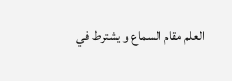العلم مقام السماع و يشترط في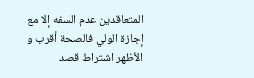المتعاقدين عدم السفه إلا مع إجازة الولي فالصحة أقرب و الأظهر اشتراط قصد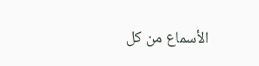الأسماع من كل